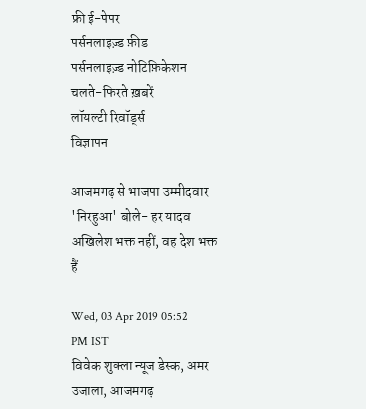फ्री ई-पेपर
पर्सनलाइज़्ड फ़ीड
पर्सनलाइज़्ड नोटिफ़िकेशन
चलते-फिरते ख़बरें
लॉयल्टी रिवॉर्ड्स
विज्ञापन

आजमगढ़ से भाजपा उम्मीदवार 'निरहुआ' बोले- हर यादव अखिलेश भक्त नहीं, वह देश भक्त हैं

Wed, 03 Apr 2019 05:52 PM IST
विवेक शुक्ला न्यूज डेस्क, अमर उजाला, आजमगढ़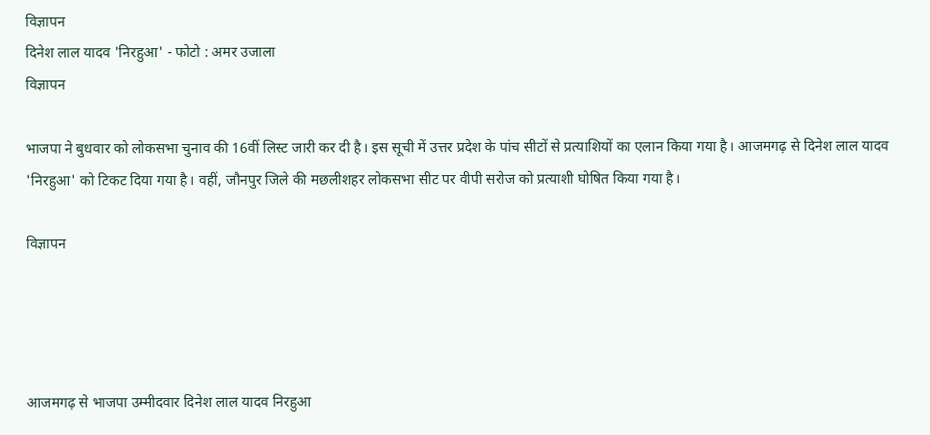विज्ञापन
दिनेश लाल यादव 'निरहुआ' - फोटो : अमर उजाला
विज्ञापन

भाजपा ने बुधवार को लोकसभा चुनाव की 16वीं लिस्ट जारी कर दी है। इस सूची में उत्तर प्रदेश के पांच सीटों से प्रत्याशियों का एलान किया गया है। आजमगढ़ से दिनेश लाल यादव 'निरहुआ' को टिकट दिया गया है। वहीं, जौनपुर जिले की मछलीशहर लोकसभा सीट पर वीपी सरोज को प्रत्याशी घोषित किया गया है।

विज्ञापन




आजमगढ़ से भाजपा उम्मीदवार दिनेश लाल यादव निरहुआ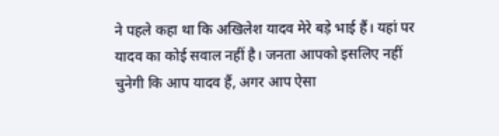ने पहले कहा था कि अखिलेश यादव मेरे बड़े भाई हैं। यहां पर यादव का कोई सवाल नहीं है। जनता आपको इसलिए नहीं चुनेगी कि आप यादव हैं, अगर आप ऐसा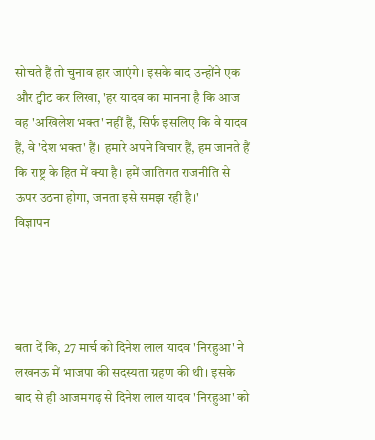सोचते हैं तो चुनाव हार जाएंगे। इसके बाद उन्होंने एक और ट्वीट कर लिखा, 'हर यादव का मानना है कि आज वह 'अखिलेश भक्त' नहीं हैं, सिर्फ इसलिए कि वे यादव हैं, वे 'देश भक्त' हैं। हमारे अपने विचार हैं, हम जानते हैं कि राष्ट्र के हित में क्या है। हमें जातिगत राजनीति से ऊपर उठना होगा, जनता इसे समझ रही है।'
विज्ञापन




बता दें कि, 27 मार्च को दिनेश लाल यादव 'निरहुआ' ने लखनऊ में भाजपा की सदस्यता ग्रहण की थी। इसके बाद से ही आजमगढ़ से दिनेश लाल यादव 'निरहुआ' को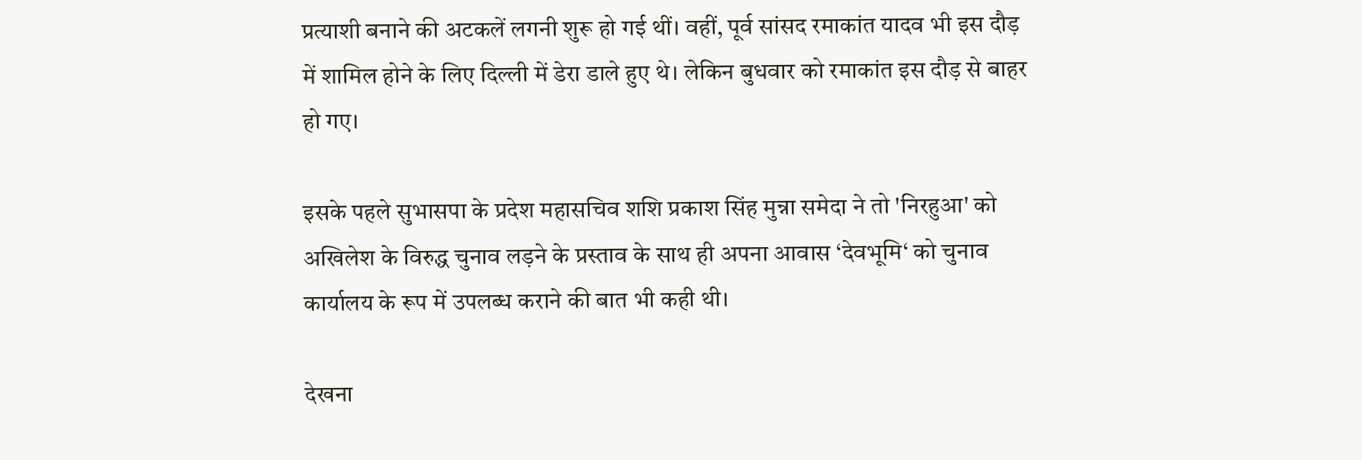प्रत्याशी बनाने की अटकलें लगनी शुरू हो गई थीं। वहीं, पूर्व सांसद रमाकांत यादव भी इस दौड़ में शामिल होने के लिए दिल्ली में डेरा डाले हुए थे। लेकिन बुधवार को रमाकांत इस दौड़ से बाहर हो गए।

इसके पहले सुभासपा के प्रदेश महासचिव शशि प्रकाश सिंह मुन्ना समेदा ने तो 'निरहुआ' को अखिलेश के विरुद्ध चुनाव लड़ने के प्रस्ताव के साथ ही अपना आवास ‘देवभूमि‘ को चुनाव कार्यालय के रूप में उपलब्ध कराने की बात भी कही थी।

देखना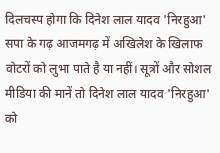दिलचस्प होगा कि दिनेश लाल यादव 'निरहुआ' सपा के गढ़ आजमगढ़ में अखिलेश के खिलाफ वोटरों को लुभा पाते है या नहीं। सूत्रों और सोशल मीडिया की मानें तो दिनेश लाल यादव 'निरहुआ' को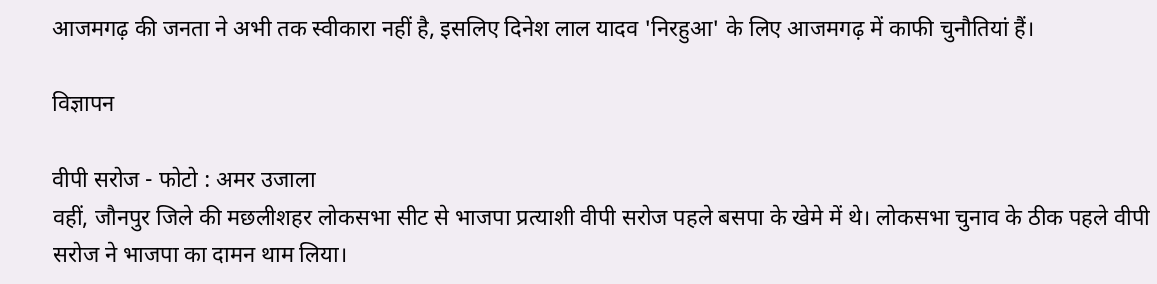आजमगढ़ की जनता ने अभी तक स्वीकारा नहीं है, इसलिए दिनेश लाल यादव 'निरहुआ' के लिए आजमगढ़ में काफी चुनौतियां हैं।

विज्ञापन

वीपी सरोज - फोटो : अमर उजाला
वहीं, जौनपुर जिले की मछलीशहर लोकसभा सीट से भाजपा प्रत्याशी वीपी सरोज पहले बसपा के खेमे में थे। लोकसभा चुनाव के ठीक पहले वीपी सरोज ने भाजपा का दामन थाम लिया।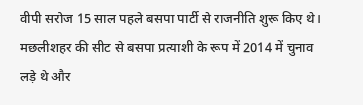वीपी सरोज 15 साल पहले बसपा पार्टी से राजनीति शुरू किए थे। मछलीशहर की सीट से बसपा प्रत्याशी के रूप में 2014 में चुनाव लड़े थे और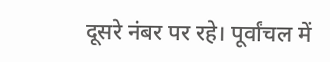दूसरे नंबर पर रहे। पूर्वांचल में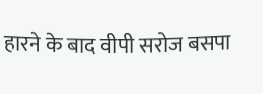हारने के बाद वीपी सरोज बसपा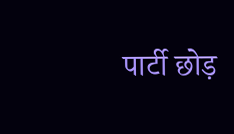पार्टी छोड़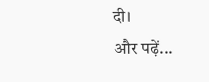दी।
और पढ़ें...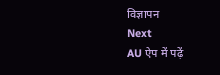विज्ञापन
Next
AU ऐप में पढ़ें